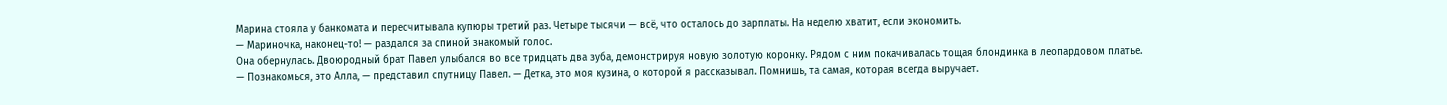Марина стояла у банкомата и пересчитывала купюры третий раз. Четыре тысячи — всё, что осталось до зарплаты. На неделю хватит, если экономить.
— Мариночка, наконец-то! — раздался за спиной знакомый голос.
Она обернулась. Двоюродный брат Павел улыбался во все тридцать два зуба, демонстрируя новую золотую коронку. Рядом с ним покачивалась тощая блондинка в леопардовом платье.
— Познакомься, это Алла, — представил спутницу Павел. — Детка, это моя кузина, о которой я рассказывал. Помнишь, та самая, которая всегда выручает.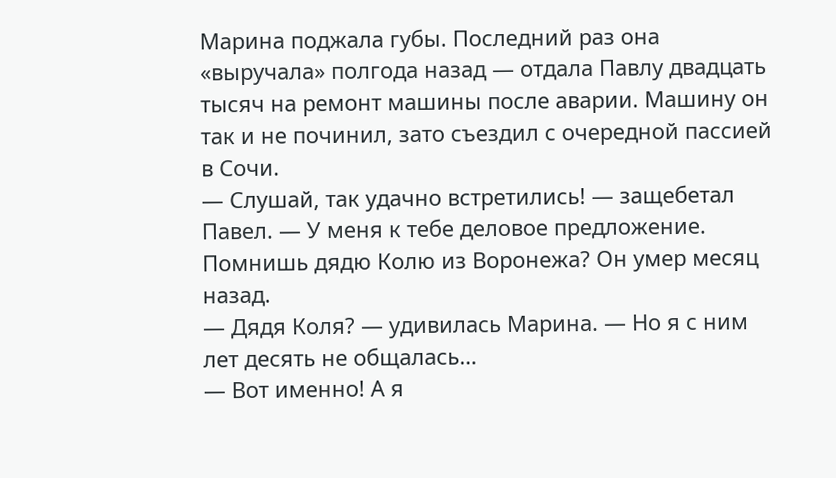Марина поджала губы. Последний раз она «выручала» полгода назад — отдала Павлу двадцать тысяч на ремонт машины после аварии. Машину он так и не починил, зато съездил с очередной пассией в Сочи.
— Слушай, так удачно встретились! — защебетал Павел. — У меня к тебе деловое предложение. Помнишь дядю Колю из Воронежа? Он умер месяц назад.
— Дядя Коля? — удивилась Марина. — Но я с ним лет десять не общалась…
— Вот именно! А я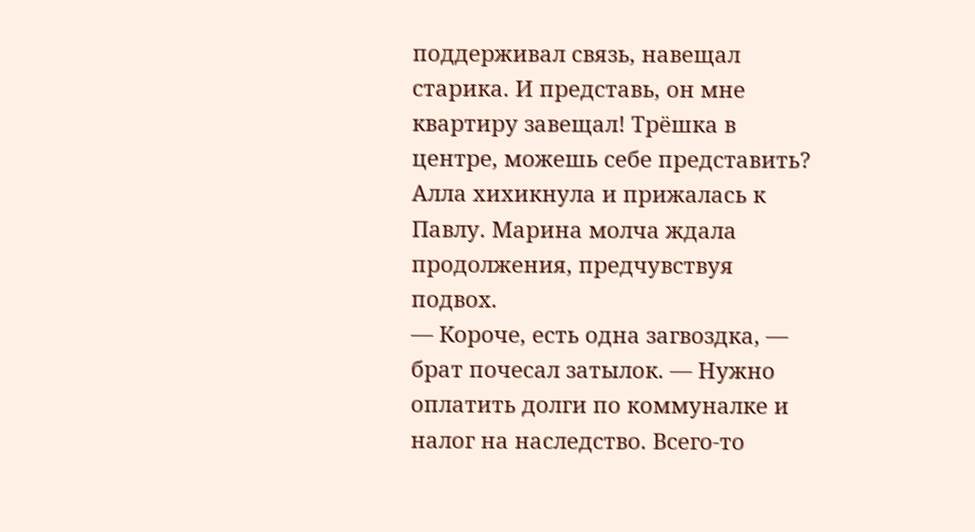поддерживал связь, навещал старика. И представь, он мне квартиру завещал! Трёшка в центре, можешь себе представить?
Алла хихикнула и прижалась к Павлу. Марина молча ждала продолжения, предчувствуя подвох.
— Короче, есть одна загвоздка, — брат почесал затылок. — Нужно оплатить долги по коммуналке и налог на наследство. Всего-то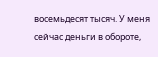восемьдесят тысяч. У меня сейчас деньги в обороте,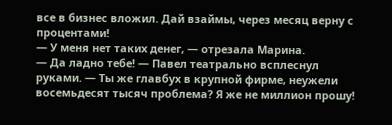все в бизнес вложил. Дай взаймы, через месяц верну с процентами!
— У меня нет таких денег, — отрезала Марина.
— Да ладно тебе! — Павел театрально всплеснул руками. — Ты же главбух в крупной фирме, неужели восемьдесят тысяч проблема? Я же не миллион прошу!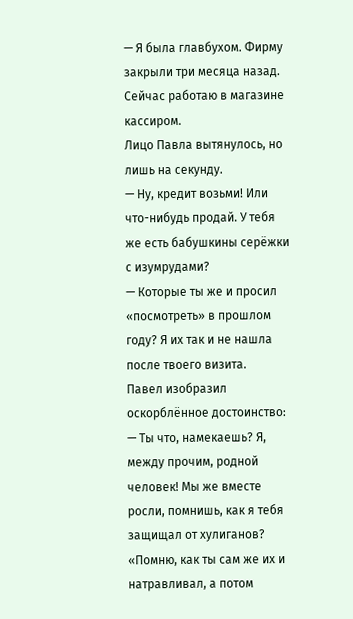— Я была главбухом. Фирму закрыли три месяца назад. Сейчас работаю в магазине кассиром.
Лицо Павла вытянулось, но лишь на секунду.
— Ну, кредит возьми! Или что-нибудь продай. У тебя же есть бабушкины серёжки с изумрудами?
— Которые ты же и просил «посмотреть» в прошлом году? Я их так и не нашла после твоего визита.
Павел изобразил оскорблённое достоинство:
— Ты что, намекаешь? Я, между прочим, родной человек! Мы же вместе росли, помнишь, как я тебя защищал от хулиганов?
«Помню, как ты сам же их и натравливал, а потом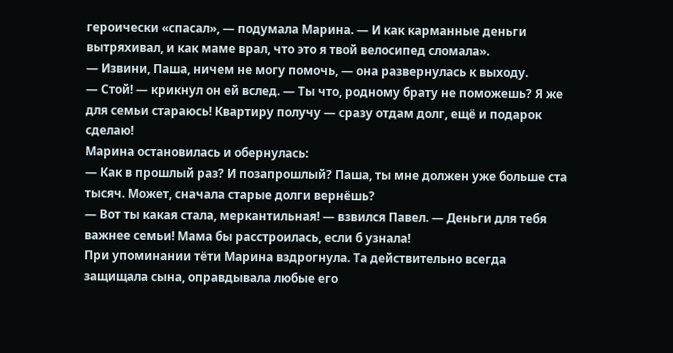героически «спасал», — подумала Марина. — И как карманные деньги вытряхивал, и как маме врал, что это я твой велосипед сломала».
— Извини, Паша, ничем не могу помочь, — она развернулась к выходу.
— Стой! — крикнул он ей вслед. — Ты что, родному брату не поможешь? Я же для семьи стараюсь! Квартиру получу — сразу отдам долг, ещё и подарок сделаю!
Марина остановилась и обернулась:
— Как в прошлый раз? И позапрошлый? Паша, ты мне должен уже больше ста тысяч. Может, сначала старые долги вернёшь?
— Вот ты какая стала, меркантильная! — взвился Павел. — Деньги для тебя важнее семьи! Мама бы расстроилась, если б узнала!
При упоминании тёти Марина вздрогнула. Та действительно всегда защищала сына, оправдывала любые его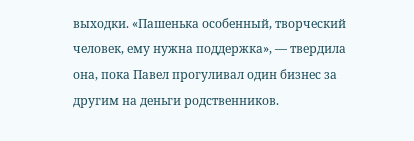выходки. «Пашенька особенный, творческий человек, ему нужна поддержка», — твердила она, пока Павел прогуливал один бизнес за другим на деньги родственников.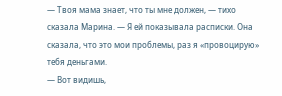— Твоя мама знает, что ты мне должен, — тихо сказала Марина. — Я ей показывала расписки. Она сказала, что это мои проблемы, раз я «провоцирую» тебя деньгами.
— Вот видишь,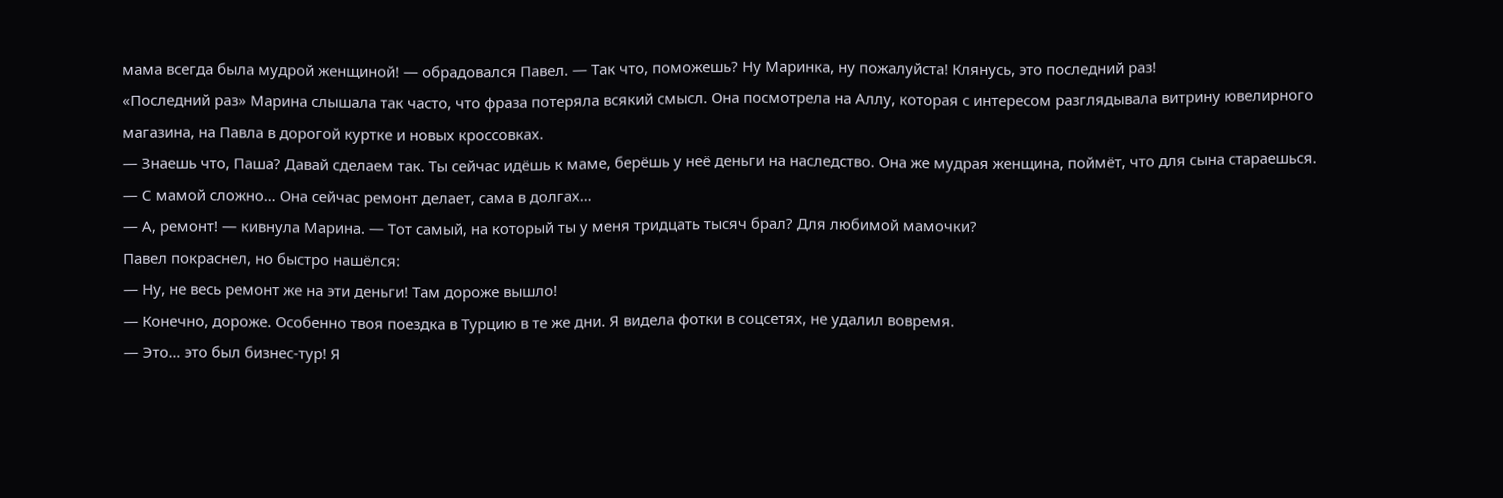мама всегда была мудрой женщиной! — обрадовался Павел. — Так что, поможешь? Ну Маринка, ну пожалуйста! Клянусь, это последний раз!
«Последний раз» Марина слышала так часто, что фраза потеряла всякий смысл. Она посмотрела на Аллу, которая с интересом разглядывала витрину ювелирного магазина, на Павла в дорогой куртке и новых кроссовках.
— Знаешь что, Паша? Давай сделаем так. Ты сейчас идёшь к маме, берёшь у неё деньги на наследство. Она же мудрая женщина, поймёт, что для сына стараешься.
— С мамой сложно… Она сейчас ремонт делает, сама в долгах…
— А, ремонт! — кивнула Марина. — Тот самый, на который ты у меня тридцать тысяч брал? Для любимой мамочки?
Павел покраснел, но быстро нашёлся:
— Ну, не весь ремонт же на эти деньги! Там дороже вышло!
— Конечно, дороже. Особенно твоя поездка в Турцию в те же дни. Я видела фотки в соцсетях, не удалил вовремя.
— Это… это был бизнес-тур! Я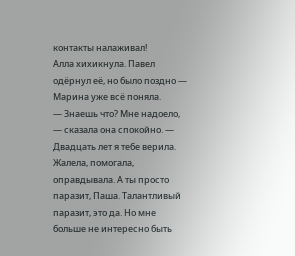контакты налаживал!
Алла хихикнула. Павел одёрнул её, но было поздно — Марина уже всё поняла.
— Знаешь что? Мне надоело, — сказала она спокойно. — Двадцать лет я тебе верила. Жалела, помогала, оправдывала. А ты просто паразит, Паша. Талантливый паразит, это да. Но мне больше не интересно быть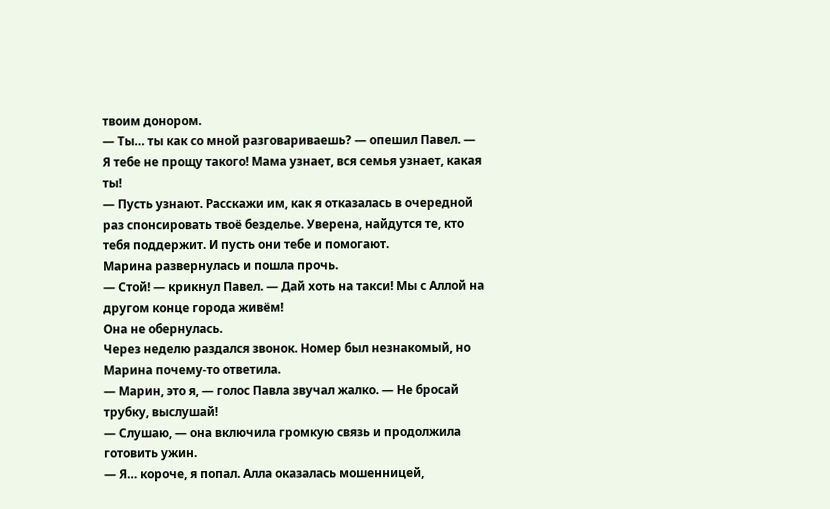твоим донором.
— Ты… ты как со мной разговариваешь? — опешил Павел. — Я тебе не прощу такого! Мама узнает, вся семья узнает, какая ты!
— Пусть узнают. Расскажи им, как я отказалась в очередной раз спонсировать твоё безделье. Уверена, найдутся те, кто тебя поддержит. И пусть они тебе и помогают.
Марина развернулась и пошла прочь.
— Стой! — крикнул Павел. — Дай хоть на такси! Мы с Аллой на другом конце города живём!
Она не обернулась.
Через неделю раздался звонок. Номер был незнакомый, но Марина почему-то ответила.
— Марин, это я, — голос Павла звучал жалко. — Не бросай трубку, выслушай!
— Слушаю, — она включила громкую связь и продолжила готовить ужин.
— Я… короче, я попал. Алла оказалась мошенницей,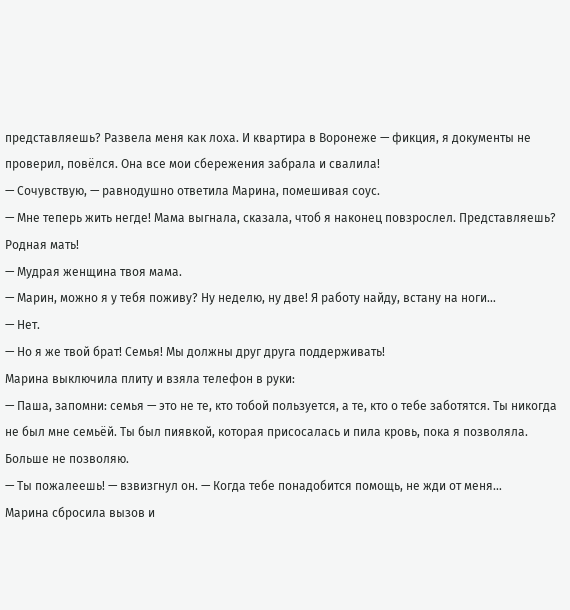представляешь? Развела меня как лоха. И квартира в Воронеже — фикция, я документы не проверил, повёлся. Она все мои сбережения забрала и свалила!
— Сочувствую, — равнодушно ответила Марина, помешивая соус.
— Мне теперь жить негде! Мама выгнала, сказала, чтоб я наконец повзрослел. Представляешь? Родная мать!
— Мудрая женщина твоя мама.
— Марин, можно я у тебя поживу? Ну неделю, ну две! Я работу найду, встану на ноги…
— Нет.
— Но я же твой брат! Семья! Мы должны друг друга поддерживать!
Марина выключила плиту и взяла телефон в руки:
— Паша, запомни: семья — это не те, кто тобой пользуется, а те, кто о тебе заботятся. Ты никогда не был мне семьёй. Ты был пиявкой, которая присосалась и пила кровь, пока я позволяла. Больше не позволяю.
— Ты пожалеешь! — взвизгнул он. — Когда тебе понадобится помощь, не жди от меня…
Марина сбросила вызов и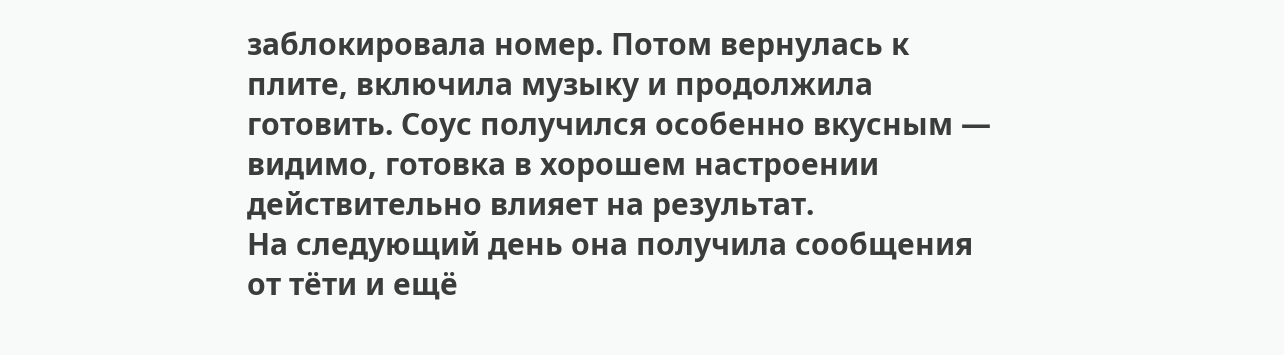заблокировала номер. Потом вернулась к плите, включила музыку и продолжила готовить. Соус получился особенно вкусным — видимо, готовка в хорошем настроении действительно влияет на результат.
На следующий день она получила сообщения от тёти и ещё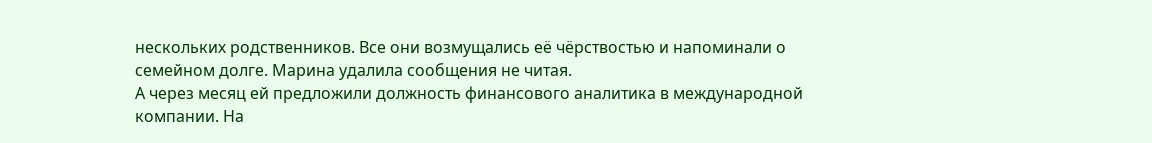нескольких родственников. Все они возмущались её чёрствостью и напоминали о семейном долге. Марина удалила сообщения не читая.
А через месяц ей предложили должность финансового аналитика в международной компании. На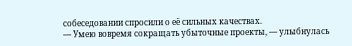собеседовании спросили о её сильных качествах.
— Умею вовремя сокращать убыточные проекты, — улыбнулась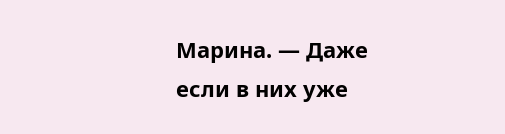Марина. — Даже если в них уже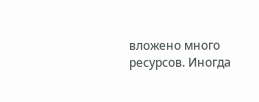вложено много ресурсов. Иногда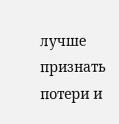лучше признать потери и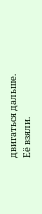двигаться дальше.
Её взяли.